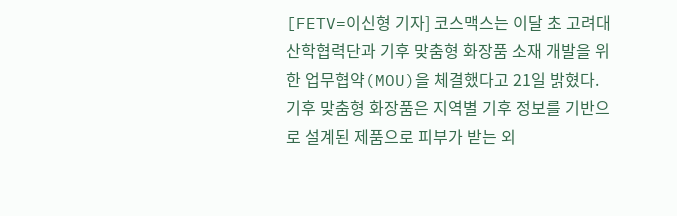[FETV=이신형 기자] 코스맥스는 이달 초 고려대 산학협력단과 기후 맞춤형 화장품 소재 개발을 위한 업무협약(MOU)을 체결했다고 21일 밝혔다. 기후 맞춤형 화장품은 지역별 기후 정보를 기반으로 설계된 제품으로 피부가 받는 외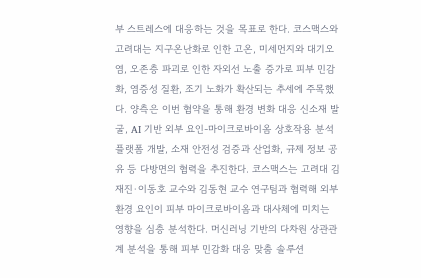부 스트레스에 대응하는 것을 목표로 한다. 코스맥스와 고려대는 지구온난화로 인한 고온, 미세먼지와 대기오염, 오존층 파괴로 인한 자외선 노출 증가로 피부 민감화, 염증성 질환, 조기 노화가 확산되는 추세에 주목했다. 양측은 이번 협약을 통해 환경 변화 대응 신소재 발굴, AI 기반 외부 요인-마이크로바이옴 상호작용 분석 플랫폼 개발, 소재 안전성 검증과 산업화, 규제 정보 공유 등 다방면의 협력을 추진한다. 코스맥스는 고려대 김재진·이동호 교수와 김동현 교수 연구팀과 협력해 외부 환경 요인이 피부 마이크로바이옴과 대사체에 미치는 영향을 심층 분석한다. 머신러닝 기반의 다차원 상관관계 분석을 통해 피부 민감화 대응 맞춤 솔루션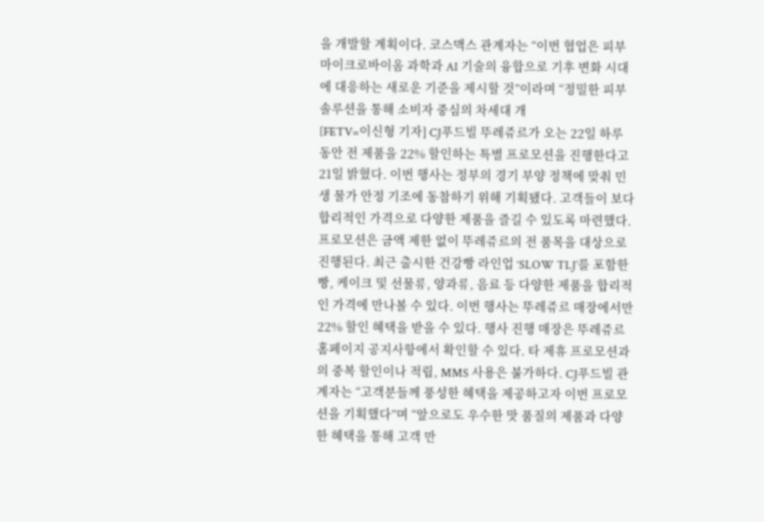을 개발할 계획이다. 코스맥스 관계자는 “이번 협업은 피부 마이크로바이옴 과학과 AI 기술의 융합으로 기후 변화 시대에 대응하는 새로운 기준을 제시할 것”이라며 “정밀한 피부 솔루션을 통해 소비자 중심의 차세대 개
[FETV=이신형 기자] CJ푸드빌 뚜레쥬르가 오는 22일 하루 동안 전 제품을 22% 할인하는 특별 프로모션을 진행한다고 21일 밝혔다. 이번 행사는 정부의 경기 부양 정책에 맞춰 민생 물가 안정 기조에 동참하기 위해 기획됐다. 고객들이 보다 합리적인 가격으로 다양한 제품을 즐길 수 있도록 마련했다. 프로모션은 금액 제한 없이 뚜레쥬르의 전 품목을 대상으로 진행된다. 최근 출시한 건강빵 라인업 ‘SLOW TLJ’를 포함한 빵, 케이크 및 선물류, 양과류, 음료 등 다양한 제품을 합리적인 가격에 만나볼 수 있다. 이번 행사는 뚜레쥬르 매장에서만 22% 할인 혜택을 받을 수 있다. 행사 진행 매장은 뚜레쥬르 홈페이지 공지사항에서 확인할 수 있다. 타 제휴 프로모션과의 중복 할인이나 적립, MMS 사용은 불가하다. CJ푸드빌 관계자는 “고객분들께 풍성한 혜택을 제공하고자 이번 프로모션을 기획했다”며 “앞으로도 우수한 맛 품질의 제품과 다양한 혜택을 통해 고객 만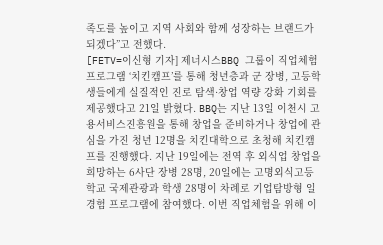족도를 높이고 지역 사회와 함께 성장하는 브랜드가 되겠다”고 전했다.
[FETV=이신형 기자] 제너시스BBQ 그룹이 직업체험 프로그램 ‘치킨캠프’를 통해 청년층과 군 장병, 고등학생들에게 실질적인 진로 탐색·창업 역량 강화 기회를 제공했다고 21일 밝혔다. BBQ는 지난 13일 이천시 고용서비스진흥원을 통해 창업을 준비하거나 창업에 관심을 가진 청년 12명을 치킨대학으로 초청해 치킨캠프를 진행했다. 지난 19일에는 전역 후 외식업 창업을 희망하는 6사단 장병 28명, 20일에는 고명외식고등학교 국제관광과 학생 28명이 차례로 기업탐방형 일경험 프로그램에 참여했다. 이번 직업체험을 위해 이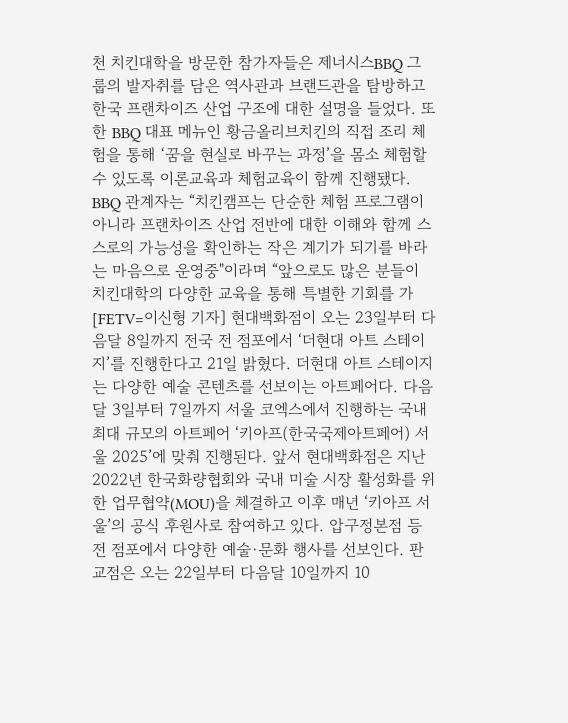천 치킨대학을 방문한 참가자들은 제너시스BBQ 그룹의 발자취를 담은 역사관과 브랜드관을 탐방하고 한국 프랜차이즈 산업 구조에 대한 설명을 들었다. 또한 BBQ 대표 메뉴인 황금올리브치킨의 직접 조리 체험을 통해 ‘꿈을 현실로 바꾸는 과정’을 몸소 체험할 수 있도록 이론교육과 체험교육이 함께 진행됐다. BBQ 관계자는 “치킨캠프는 단순한 체험 프로그램이 아니라 프랜차이즈 산업 전반에 대한 이해와 함께 스스로의 가능성을 확인하는 작은 계기가 되기를 바라는 마음으로 운영중"이라며 “앞으로도 많은 분들이 치킨대학의 다양한 교육을 통해 특별한 기회를 가
[FETV=이신형 기자] 현대백화점이 오는 23일부터 다음달 8일까지 전국 전 점포에서 ‘더현대 아트 스테이지’를 진행한다고 21일 밝혔다. 더현대 아트 스테이지는 다양한 예술 콘텐츠를 선보이는 아트페어다. 다음달 3일부터 7일까지 서울 코엑스에서 진행하는 국내 최대 규모의 아트페어 ‘키아프(한국국제아트페어) 서울 2025’에 맞춰 진행된다. 앞서 현대백화점은 지난 2022년 한국화량협회와 국내 미술 시장 활성화를 위한 업무협약(MOU)을 체결하고 이후 매년 ‘키아프 서울’의 공식 후원사로 참여하고 있다. 압구정본점 등 전 점포에서 다양한 예술·문화 행사를 선보인다. 판교점은 오는 22일부터 다음달 10일까지 10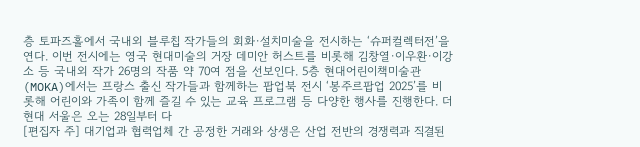층 토파즈홀에서 국내외 블루칩 작가들의 회화·설치미술을 전시하는 ‘슈퍼컬렉터전’을 연다. 이번 전시에는 영국 현대미술의 거장 데미안 허스트를 비롯해 김창열·이우환·이강소 등 국내외 작가 26명의 작품 약 70여 점을 선보인다. 5층 현대어린이책미술관(MOKA)에서는 프랑스 출신 작가들과 함께하는 팝업북 전시 ‘봉주르팝업 2025’를 비롯해 어린이와 가족이 함께 즐길 수 있는 교육 프로그램 등 다양한 행사를 진행한다. 더현대 서울은 오는 28일부터 다
[편집자 주] 대기업과 협력업체 간 공정한 거래와 상생은 산업 전반의 경쟁력과 직결된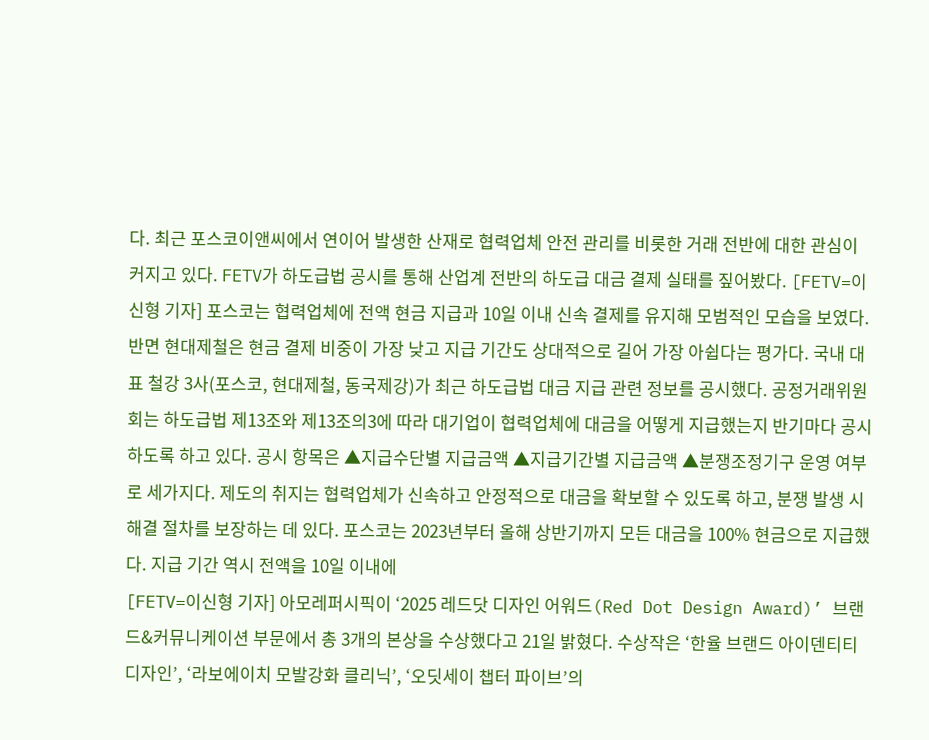다. 최근 포스코이앤씨에서 연이어 발생한 산재로 협력업체 안전 관리를 비롯한 거래 전반에 대한 관심이 커지고 있다. FETV가 하도급법 공시를 통해 산업계 전반의 하도급 대금 결제 실태를 짚어봤다. [FETV=이신형 기자] 포스코는 협력업체에 전액 현금 지급과 10일 이내 신속 결제를 유지해 모범적인 모습을 보였다. 반면 현대제철은 현금 결제 비중이 가장 낮고 지급 기간도 상대적으로 길어 가장 아쉽다는 평가다. 국내 대표 철강 3사(포스코, 현대제철, 동국제강)가 최근 하도급법 대금 지급 관련 정보를 공시했다. 공정거래위원회는 하도급법 제13조와 제13조의3에 따라 대기업이 협력업체에 대금을 어떻게 지급했는지 반기마다 공시하도록 하고 있다. 공시 항목은 ▲지급수단별 지급금액 ▲지급기간별 지급금액 ▲분쟁조정기구 운영 여부로 세가지다. 제도의 취지는 협력업체가 신속하고 안정적으로 대금을 확보할 수 있도록 하고, 분쟁 발생 시 해결 절차를 보장하는 데 있다. 포스코는 2023년부터 올해 상반기까지 모든 대금을 100% 현금으로 지급했다. 지급 기간 역시 전액을 10일 이내에
[FETV=이신형 기자] 아모레퍼시픽이 ‘2025 레드닷 디자인 어워드(Red Dot Design Award)’ 브랜드&커뮤니케이션 부문에서 총 3개의 본상을 수상했다고 21일 밝혔다. 수상작은 ‘한율 브랜드 아이덴티티 디자인’, ‘라보에이치 모발강화 클리닉’, ‘오딧세이 챕터 파이브’의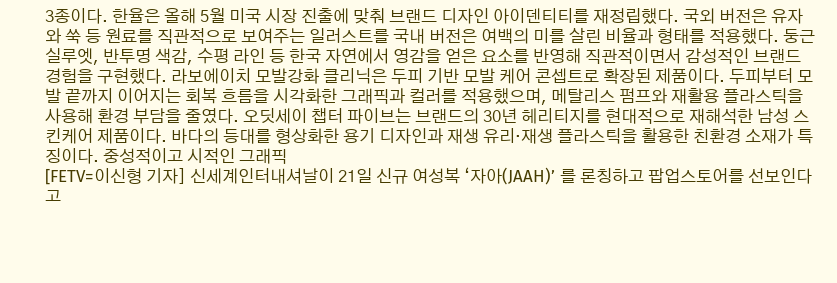3종이다. 한율은 올해 5월 미국 시장 진출에 맞춰 브랜드 디자인 아이덴티티를 재정립했다. 국외 버전은 유자와 쑥 등 원료를 직관적으로 보여주는 일러스트를 국내 버전은 여백의 미를 살린 비율과 형태를 적용했다. 둥근 실루엣, 반투명 색감, 수평 라인 등 한국 자연에서 영감을 얻은 요소를 반영해 직관적이면서 감성적인 브랜드 경험을 구현했다. 라보에이치 모발강화 클리닉은 두피 기반 모발 케어 콘셉트로 확장된 제품이다. 두피부터 모발 끝까지 이어지는 회복 흐름을 시각화한 그래픽과 컬러를 적용했으며, 메탈리스 펌프와 재활용 플라스틱을 사용해 환경 부담을 줄였다. 오딧세이 챕터 파이브는 브랜드의 30년 헤리티지를 현대적으로 재해석한 남성 스킨케어 제품이다. 바다의 등대를 형상화한 용기 디자인과 재생 유리·재생 플라스틱을 활용한 친환경 소재가 특징이다. 중성적이고 시적인 그래픽
[FETV=이신형 기자] 신세계인터내셔날이 21일 신규 여성복 ‘자아(JAAH)’ 를 론칭하고 팝업스토어를 선보인다고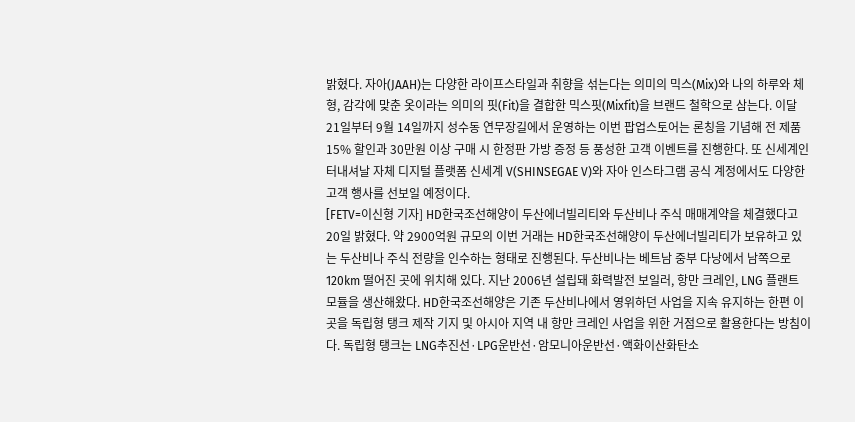밝혔다. 자아(JAAH)는 다양한 라이프스타일과 취향을 섞는다는 의미의 믹스(Mix)와 나의 하루와 체형, 감각에 맞춘 옷이라는 의미의 핏(Fit)을 결합한 믹스핏(Mixfit)을 브랜드 철학으로 삼는다. 이달 21일부터 9월 14일까지 성수동 연무장길에서 운영하는 이번 팝업스토어는 론칭을 기념해 전 제품 15% 할인과 30만원 이상 구매 시 한정판 가방 증정 등 풍성한 고객 이벤트를 진행한다. 또 신세계인터내셔날 자체 디지털 플랫폼 신세계 V(SHINSEGAE V)와 자아 인스타그램 공식 계정에서도 다양한 고객 행사를 선보일 예정이다.
[FETV=이신형 기자] HD한국조선해양이 두산에너빌리티와 두산비나 주식 매매계약을 체결했다고 20일 밝혔다. 약 2900억원 규모의 이번 거래는 HD한국조선해양이 두산에너빌리티가 보유하고 있는 두산비나 주식 전량을 인수하는 형태로 진행된다. 두산비나는 베트남 중부 다낭에서 남쪽으로 120km 떨어진 곳에 위치해 있다. 지난 2006년 설립돼 화력발전 보일러, 항만 크레인, LNG 플랜트 모듈을 생산해왔다. HD한국조선해양은 기존 두산비나에서 영위하던 사업을 지속 유지하는 한편 이곳을 독립형 탱크 제작 기지 및 아시아 지역 내 항만 크레인 사업을 위한 거점으로 활용한다는 방침이다. 독립형 탱크는 LNG추진선·LPG운반선·암모니아운반선·액화이산화탄소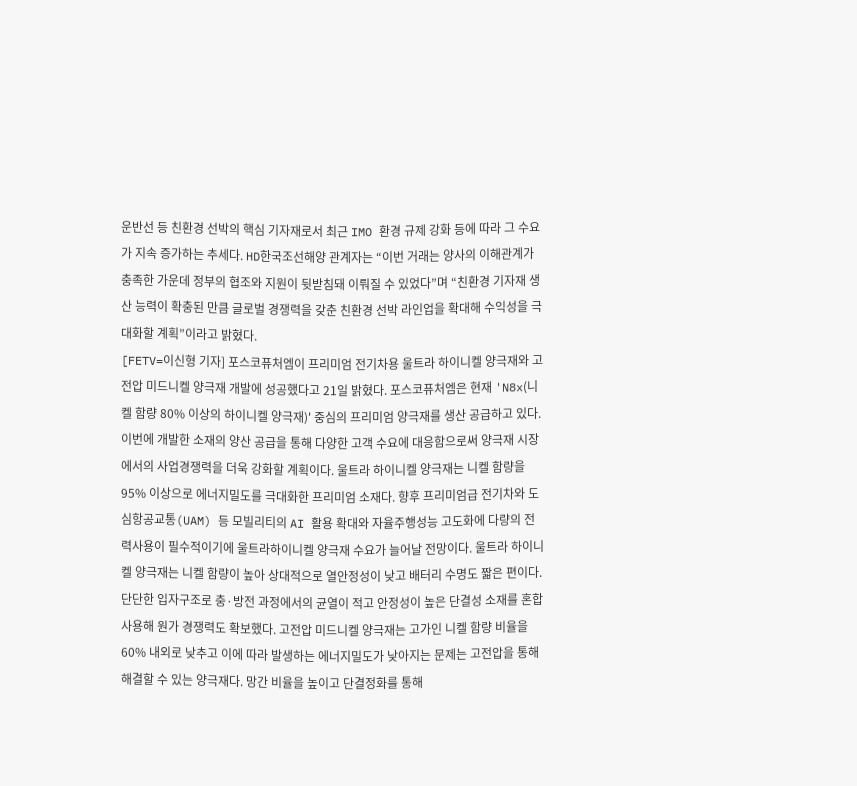운반선 등 친환경 선박의 핵심 기자재로서 최근 IMO 환경 규제 강화 등에 따라 그 수요가 지속 증가하는 추세다. HD한국조선해양 관계자는 “이번 거래는 양사의 이해관계가 충족한 가운데 정부의 협조와 지원이 뒷받침돼 이뤄질 수 있었다”며 “친환경 기자재 생산 능력이 확충된 만큼 글로벌 경쟁력을 갖춘 친환경 선박 라인업을 확대해 수익성을 극대화할 계획”이라고 밝혔다.
[FETV=이신형 기자] 포스코퓨처엠이 프리미엄 전기차용 울트라 하이니켈 양극재와 고전압 미드니켈 양극재 개발에 성공했다고 21일 밝혔다. 포스코퓨처엠은 현재 'N8x(니켈 함량 80% 이상의 하이니켈 양극재)' 중심의 프리미엄 양극재를 생산 공급하고 있다. 이번에 개발한 소재의 양산 공급을 통해 다양한 고객 수요에 대응함으로써 양극재 시장에서의 사업경쟁력을 더욱 강화할 계획이다. 울트라 하이니켈 양극재는 니켈 함량을 95% 이상으로 에너지밀도를 극대화한 프리미엄 소재다. 향후 프리미엄급 전기차와 도심항공교통(UAM) 등 모빌리티의 AI 활용 확대와 자율주행성능 고도화에 다량의 전력사용이 필수적이기에 울트라하이니켈 양극재 수요가 늘어날 전망이다. 울트라 하이니켈 양극재는 니켈 함량이 높아 상대적으로 열안정성이 낮고 배터리 수명도 짧은 편이다. 단단한 입자구조로 충·방전 과정에서의 균열이 적고 안정성이 높은 단결성 소재를 혼합 사용해 원가 경쟁력도 확보했다. 고전압 미드니켈 양극재는 고가인 니켈 함량 비율을 60% 내외로 낮추고 이에 따라 발생하는 에너지밀도가 낮아지는 문제는 고전압을 통해 해결할 수 있는 양극재다. 망간 비율을 높이고 단결정화를 통해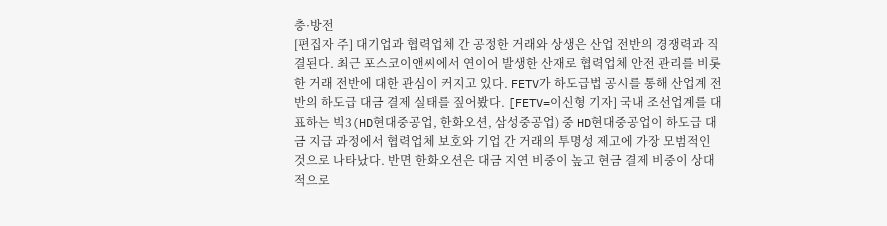충·방전
[편집자 주] 대기업과 협력업체 간 공정한 거래와 상생은 산업 전반의 경쟁력과 직결된다. 최근 포스코이앤씨에서 연이어 발생한 산재로 협력업체 안전 관리를 비롯한 거래 전반에 대한 관심이 커지고 있다. FETV가 하도급법 공시를 통해 산업계 전반의 하도급 대금 결제 실태를 짚어봤다. [FETV=이신형 기자] 국내 조선업계를 대표하는 빅3(HD현대중공업, 한화오션, 삼성중공업) 중 HD현대중공업이 하도급 대금 지급 과정에서 협력업체 보호와 기업 간 거래의 투명성 제고에 가장 모범적인 것으로 나타났다. 반면 한화오션은 대금 지연 비중이 높고 현금 결제 비중이 상대적으로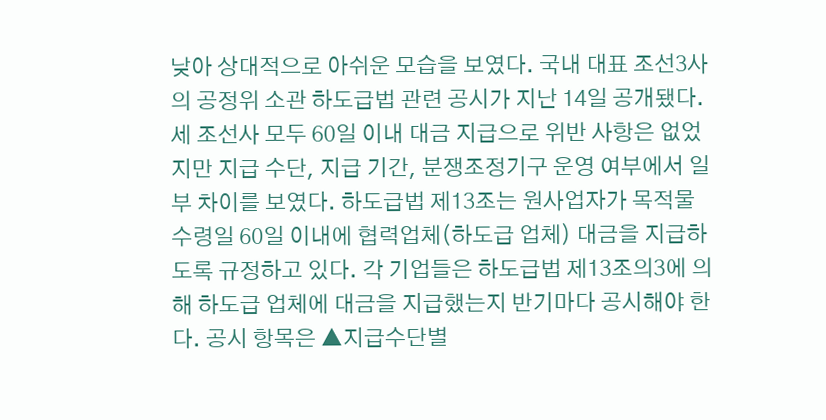낮아 상대적으로 아쉬운 모습을 보였다. 국내 대표 조선3사의 공정위 소관 하도급법 관련 공시가 지난 14일 공개됐다. 세 조선사 모두 60일 이내 대금 지급으로 위반 사항은 없었지만 지급 수단, 지급 기간, 분쟁조정기구 운영 여부에서 일부 차이를 보였다. 하도급법 제13조는 원사업자가 목적물 수령일 60일 이내에 협력업체(하도급 업체) 대금을 지급하도록 규정하고 있다. 각 기업들은 하도급법 제13조의3에 의해 하도급 업체에 대금을 지급했는지 반기마다 공시해야 한다. 공시 항목은 ▲지급수단별